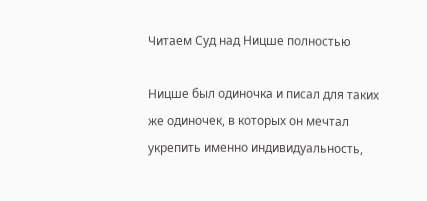Читаем Суд над Ницше полностью

Ницше был одиночка и писал для таких же одиночек, в которых он мечтал укрепить именно индивидуальность,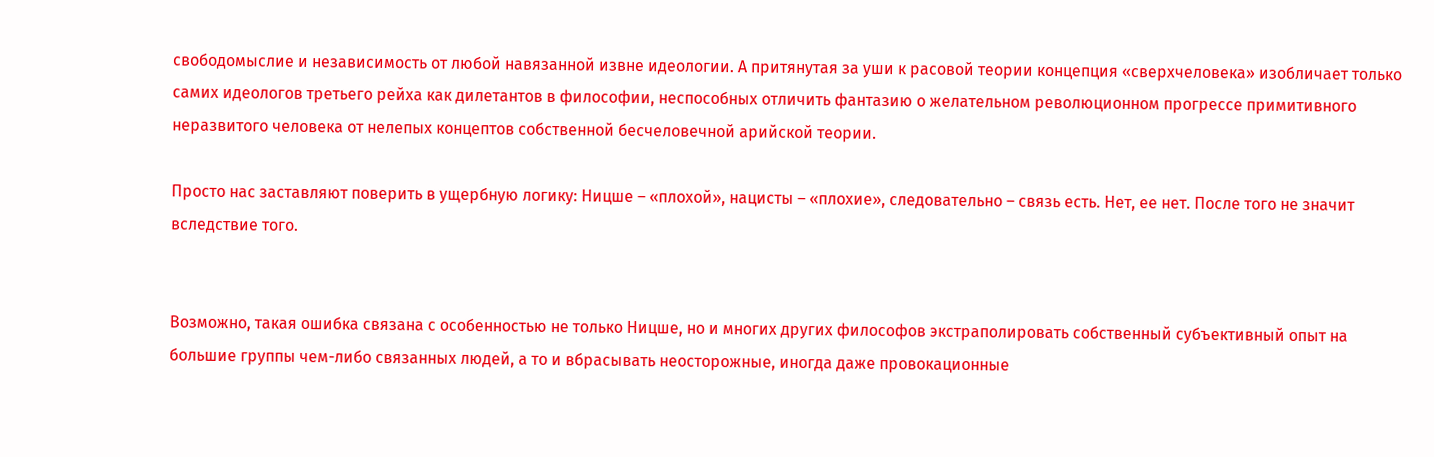свободомыслие и независимость от любой навязанной извне идеологии. А притянутая за уши к расовой теории концепция «сверхчеловека» изобличает только самих идеологов третьего рейха как дилетантов в философии, неспособных отличить фантазию о желательном революционном прогрессе примитивного неразвитого человека от нелепых концептов собственной бесчеловечной арийской теории.

Просто нас заставляют поверить в ущербную логику: Ницше – «плохой», нацисты – «плохие», следовательно – связь есть. Нет, ее нет. После того не значит вследствие того.


Возможно, такая ошибка связана с особенностью не только Ницше, но и многих других философов экстраполировать собственный субъективный опыт на большие группы чем-либо связанных людей, а то и вбрасывать неосторожные, иногда даже провокационные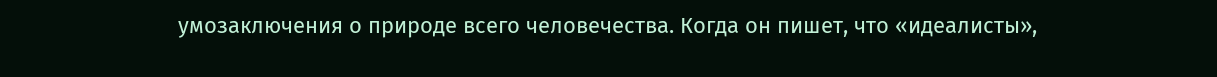умозаключения о природе всего человечества. Когда он пишет, что «идеалисты»,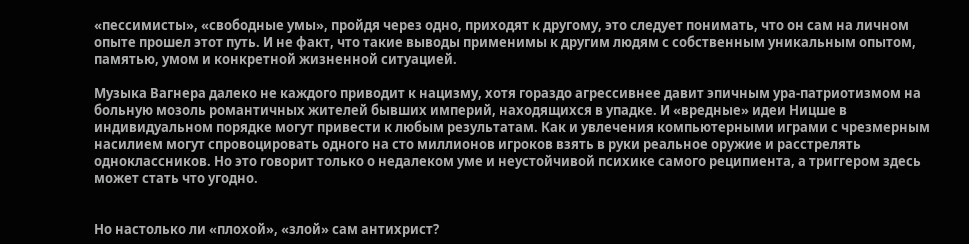«пессимисты», «свободные умы», пройдя через одно, приходят к другому, это следует понимать, что он сам на личном опыте прошел этот путь. И не факт, что такие выводы применимы к другим людям с собственным уникальным опытом, памятью, умом и конкретной жизненной ситуацией.

Музыка Вагнера далеко не каждого приводит к нацизму, хотя гораздо агрессивнее давит эпичным ура-патриотизмом на больную мозоль романтичных жителей бывших империй, находящихся в упадке. И «вредные» идеи Ницше в индивидуальном порядке могут привести к любым результатам. Как и увлечения компьютерными играми с чрезмерным насилием могут спровоцировать одного на сто миллионов игроков взять в руки реальное оружие и расстрелять одноклассников. Но это говорит только о недалеком уме и неустойчивой психике самого реципиента, а триггером здесь может стать что угодно.


Но настолько ли «плохой», «злой» сам антихрист?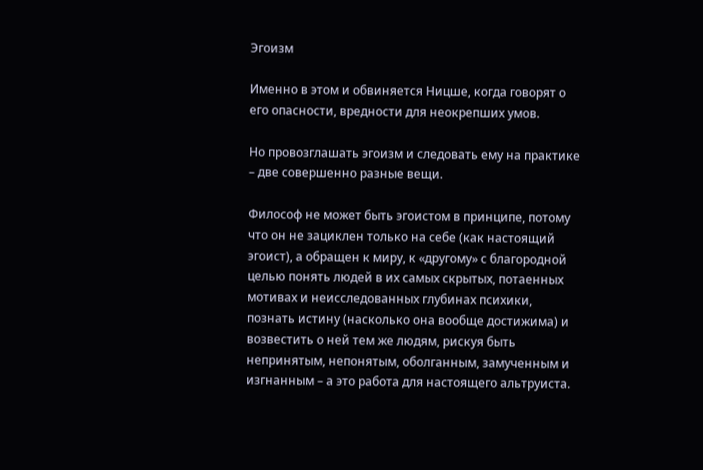Эгоизм

Именно в этом и обвиняется Ницше, когда говорят о его опасности, вредности для неокрепших умов.

Но провозглашать эгоизм и следовать ему на практике – две совершенно разные вещи.

Философ не может быть эгоистом в принципе, потому что он не зациклен только на себе (как настоящий эгоист), а обращен к миру, к «другому» с благородной целью понять людей в их самых скрытых, потаенных мотивах и неисследованных глубинах психики, познать истину (насколько она вообще достижима) и возвестить о ней тем же людям, рискуя быть непринятым, непонятым, оболганным, замученным и изгнанным – а это работа для настоящего альтруиста.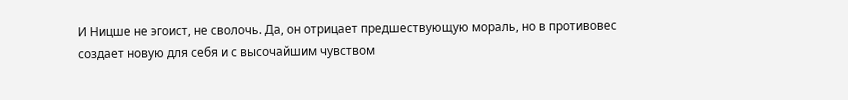И Ницше не эгоист, не сволочь. Да, он отрицает предшествующую мораль, но в противовес создает новую для себя и с высочайшим чувством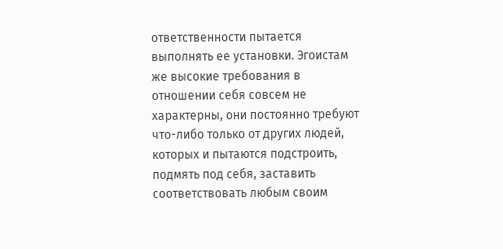ответственности пытается выполнять ее установки. Эгоистам же высокие требования в отношении себя совсем не характерны, они постоянно требуют что-либо только от других людей, которых и пытаются подстроить, подмять под себя, заставить соответствовать любым своим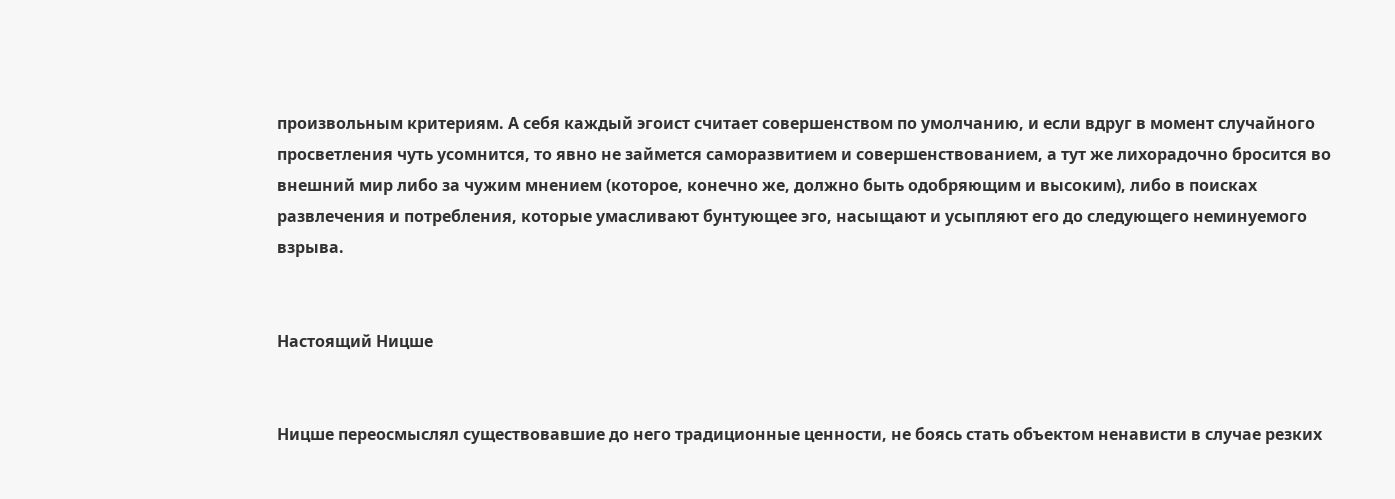произвольным критериям. А себя каждый эгоист считает совершенством по умолчанию, и если вдруг в момент случайного просветления чуть усомнится, то явно не займется саморазвитием и совершенствованием, а тут же лихорадочно бросится во внешний мир либо за чужим мнением (которое, конечно же, должно быть одобряющим и высоким), либо в поисках развлечения и потребления, которые умасливают бунтующее эго, насыщают и усыпляют его до следующего неминуемого взрыва.


Настоящий Ницше


Ницше переосмыслял существовавшие до него традиционные ценности, не боясь стать объектом ненависти в случае резких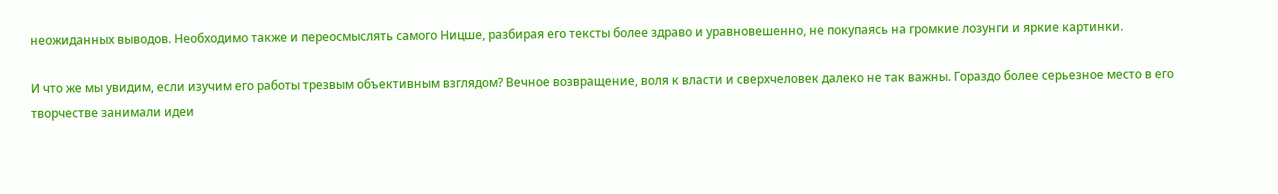неожиданных выводов. Необходимо также и переосмыслять самого Ницше, разбирая его тексты более здраво и уравновешенно, не покупаясь на громкие лозунги и яркие картинки.

И что же мы увидим, если изучим его работы трезвым объективным взглядом? Вечное возвращение, воля к власти и сверхчеловек далеко не так важны. Гораздо более серьезное место в его творчестве занимали идеи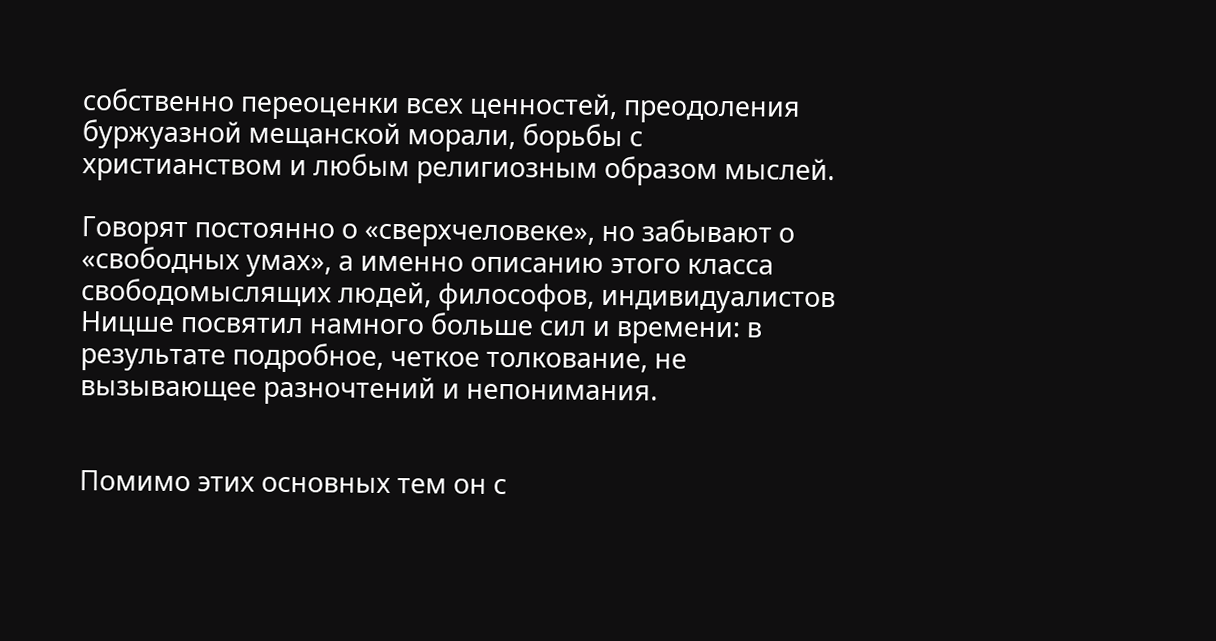собственно переоценки всех ценностей, преодоления буржуазной мещанской морали, борьбы с христианством и любым религиозным образом мыслей.

Говорят постоянно о «сверхчеловеке», но забывают о «свободных умах», а именно описанию этого класса свободомыслящих людей, философов, индивидуалистов Ницше посвятил намного больше сил и времени: в результате подробное, четкое толкование, не вызывающее разночтений и непонимания.


Помимо этих основных тем он с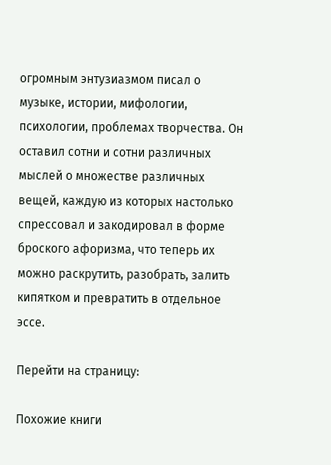огромным энтузиазмом писал о музыке, истории, мифологии, психологии, проблемах творчества. Он оставил сотни и сотни различных мыслей о множестве различных вещей, каждую из которых настолько спрессовал и закодировал в форме броского афоризма, что теперь их можно раскрутить, разобрать, залить кипятком и превратить в отдельное эссе.

Перейти на страницу:

Похожие книги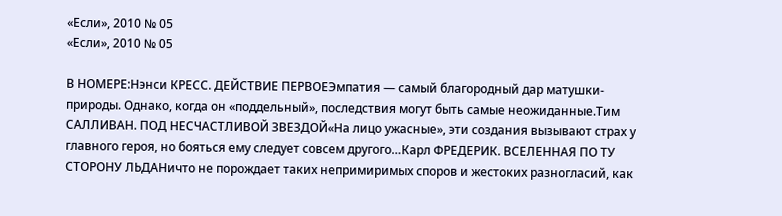«Если», 2010 № 05
«Если», 2010 № 05

В НОМЕРЕ:Нэнси КРЕСС. ДЕЙСТВИЕ ПЕРВОЕЭмпатия — самый благородный дар матушки-природы. Однако, когда он «поддельный», последствия могут быть самые неожиданные.Тим САЛЛИВАН. ПОД НЕСЧАСТЛИВОЙ ЗВЕЗДОЙ«На лицо ужасные», эти создания вызывают страх у главного героя, но бояться ему следует совсем другого…Карл ФРЕДЕРИК. ВСЕЛЕННАЯ ПО ТУ СТОРОНУ ЛЬДАНичто не порождает таких непримиримых споров и жестоких разногласий, как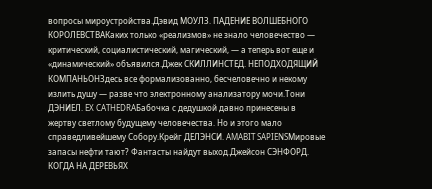вопросы мироустройства.Дэвид МОУЛЗ. ПАДЕНИЕ ВОЛШЕБНОГО КОРОЛЕВСТВАКаких только «реализмов» не знало человечество — критический, социалистический, магический, — а теперь вот еще и «динамический» объявился.Джек СКИЛЛИНСТЕД. НЕПОДХОДЯЩИЙ КОМПАНЬОНЗдесь все формализованно, бесчеловечно и некому излить душу — разве что электронному анализатору мочи.Тони ДЭНИЕЛ. EX CATHEDRAБабочка с дедушкой давно принесены в жертву светлому будущему человечества. Но и этого мало справедливейшему Собору.Крейг ДЕЛЭНСИ. AMABIT SAPIENSМировые запасы нефти тают? Фантасты найдут выход.Джейсон СЭНФОРД. КОГДА НА ДЕРЕВЬЯХ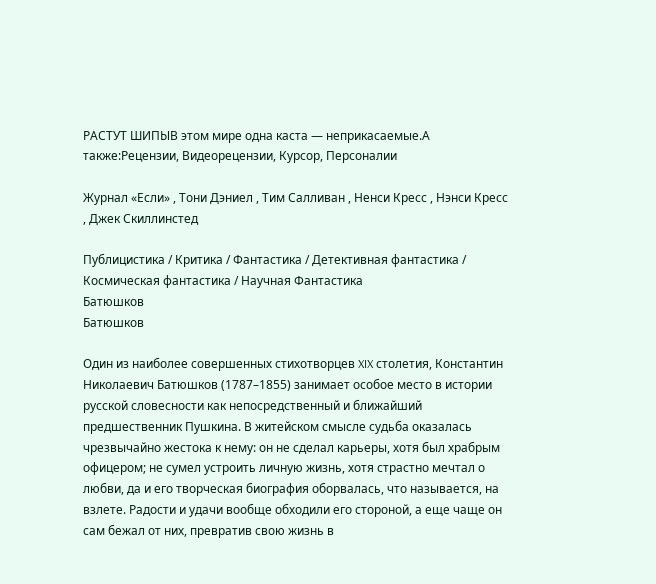РАСТУТ ШИПЫВ этом мире одна каста — неприкасаемые.А также:Рецензии, Видеорецензии, Курсор, Персоналии

Журнал «Если» , Тони Дэниел , Тим Салливан , Ненси Кресс , Нэнси Кресс , Джек Скиллинстед

Публицистика / Критика / Фантастика / Детективная фантастика / Космическая фантастика / Научная Фантастика
Батюшков
Батюшков

Один из наиболее совершенных стихотворцев XIX столетия, Константин Николаевич Батюшков (1787–1855) занимает особое место в истории русской словесности как непосредственный и ближайший предшественник Пушкина. В житейском смысле судьба оказалась чрезвычайно жестока к нему: он не сделал карьеры, хотя был храбрым офицером; не сумел устроить личную жизнь, хотя страстно мечтал о любви, да и его творческая биография оборвалась, что называется, на взлете. Радости и удачи вообще обходили его стороной, а еще чаще он сам бежал от них, превратив свою жизнь в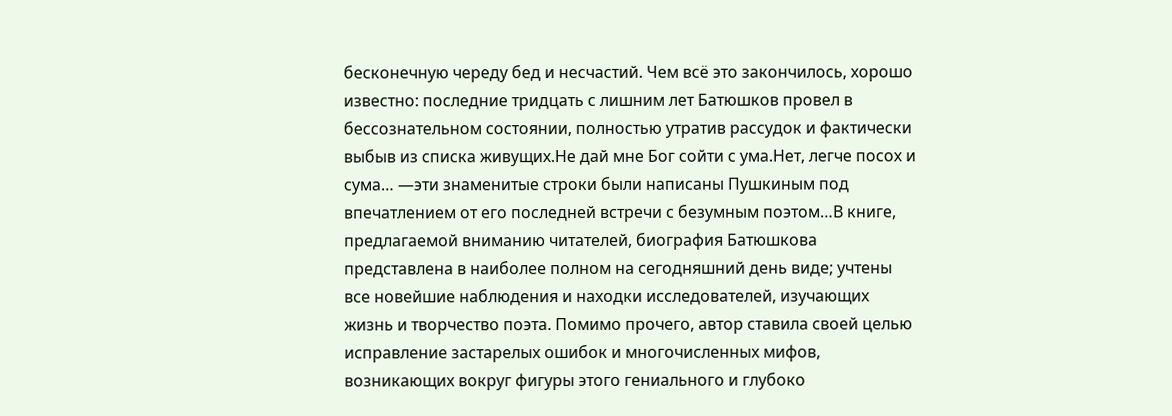бесконечную череду бед и несчастий. Чем всё это закончилось, хорошо известно: последние тридцать с лишним лет Батюшков провел в бессознательном состоянии, полностью утратив рассудок и фактически выбыв из списка живущих.Не дай мне Бог сойти с ума.Нет, легче посох и сума… —эти знаменитые строки были написаны Пушкиным под впечатлением от его последней встречи с безумным поэтом…В книге, предлагаемой вниманию читателей, биография Батюшкова представлена в наиболее полном на сегодняшний день виде; учтены все новейшие наблюдения и находки исследователей, изучающих жизнь и творчество поэта. Помимо прочего, автор ставила своей целью исправление застарелых ошибок и многочисленных мифов, возникающих вокруг фигуры этого гениального и глубоко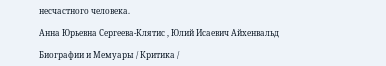несчастного человека.

Анна Юрьевна Сергеева-Клятис , Юлий Исаевич Айхенвальд

Биографии и Мемуары / Критика /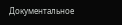Документальное